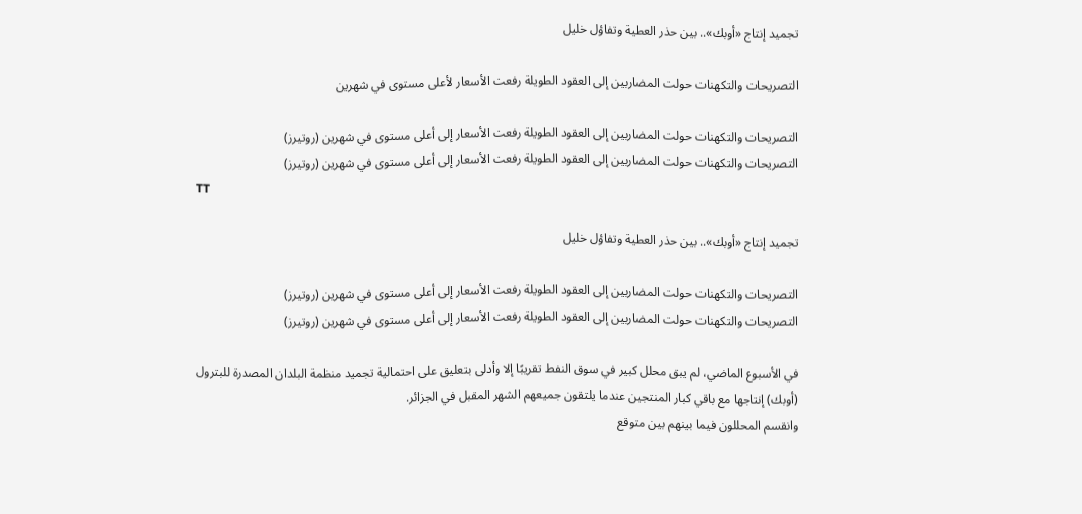تجميد إنتاج «أوبك».. بين حذر العطية وتفاؤل خليل

التصريحات والتكهنات حولت المضاربين إلى العقود الطويلة رفعت الأسعار لأعلى مستوى في شهرين

التصريحات والتكهنات حولت المضاربين إلى العقود الطويلة رفعت الأسعار إلى أعلى مستوى في شهرين (روتيرز)
التصريحات والتكهنات حولت المضاربين إلى العقود الطويلة رفعت الأسعار إلى أعلى مستوى في شهرين (روتيرز)
TT

تجميد إنتاج «أوبك».. بين حذر العطية وتفاؤل خليل

التصريحات والتكهنات حولت المضاربين إلى العقود الطويلة رفعت الأسعار إلى أعلى مستوى في شهرين (روتيرز)
التصريحات والتكهنات حولت المضاربين إلى العقود الطويلة رفعت الأسعار إلى أعلى مستوى في شهرين (روتيرز)

في الأسبوع الماضي، لم يبق محلل كبير في سوق النفط تقريبًا إلا وأدلى بتعليق على احتمالية تجميد منظمة البلدان المصدرة للبترول (أوبك) إنتاجها مع باقي كبار المنتجين عندما يلتقون جميعهم الشهر المقبل في الجزائر.
وانقسم المحللون فيما بينهم بين متوقع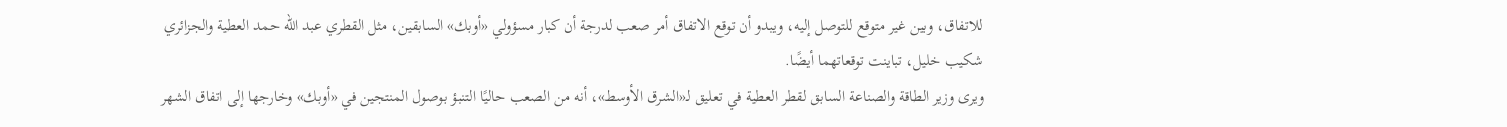للاتفاق، وبين غير متوقع للتوصل إليه، ويبدو أن توقع الاتفاق أمر صعب لدرجة أن كبار مسؤولي «أوبك» السابقين، مثل القطري عبد الله حمد العطية والجزائري شكيب خليل، تباينت توقعاتهما أيضًا.
ويرى وزير الطاقة والصناعة السابق لقطر العطية في تعليق لـ«الشرق الأوسط»، أنه من الصعب حاليًا التنبؤ بوصول المنتجين في «أوبك» وخارجها إلى اتفاق الشهر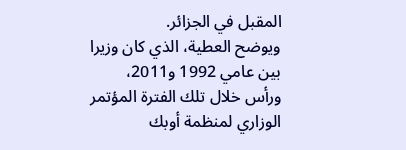المقبل في الجزائر.
ويوضح العطية، الذي كان وزيرا بين عامي 1992 و2011، ورأس خلال تلك الفترة المؤتمر الوزاري لمنظمة أوبك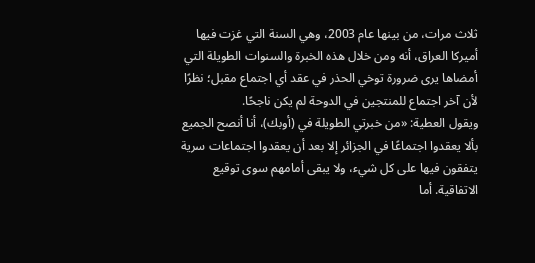ثلاث مرات، من بينها عام 2003، وهي السنة التي غزت فيها أميركا العراق، أنه ومن خلال هذه الخبرة والسنوات الطويلة التي أمضاها يرى ضرورة توخي الحذر في عقد أي اجتماع مقبل؛ نظرًا لأن آخر اجتماع للمنتجين في الدوحة لم يكن ناجحًا.
ويقول العطية: «من خبرتي الطويلة في (أوبك)، أنا أنصح الجميع بألا يعقدوا اجتماعًا في الجزائر إلا بعد أن يعقدوا اجتماعات سرية يتفقون فيها على كل شيء، ولا يبقى أمامهم سوى توقيع الاتفاقية. أما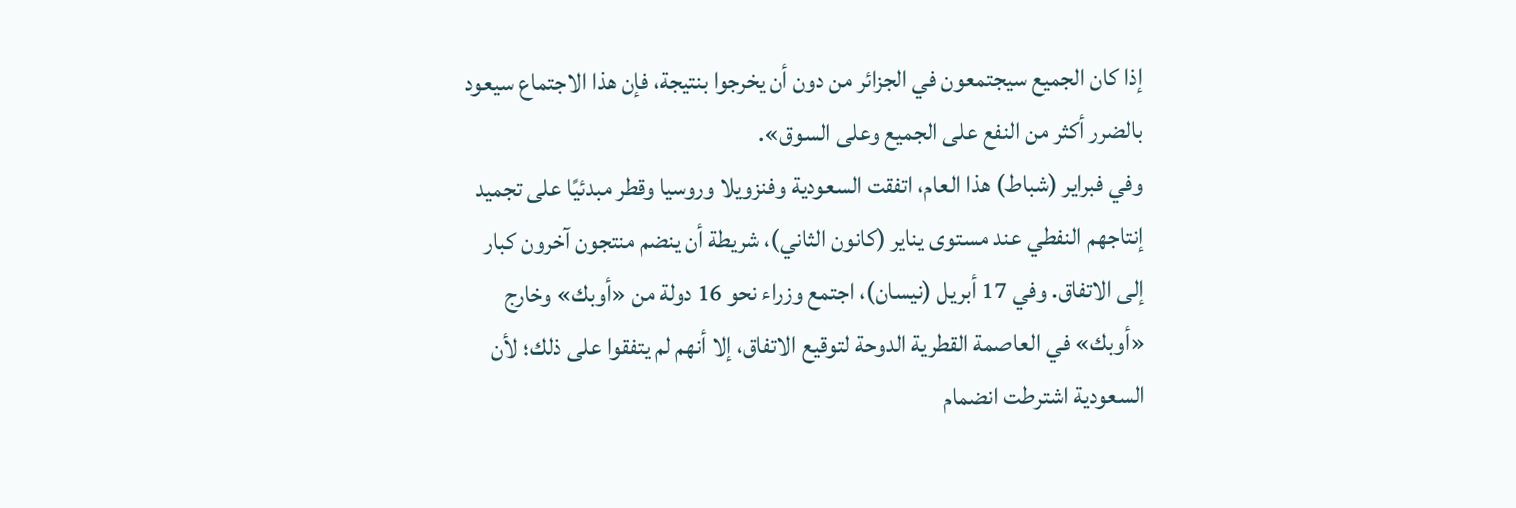إذا كان الجميع سيجتمعون في الجزائر من دون أن يخرجوا بنتيجة، فإن هذا الاجتماع سيعود بالضرر أكثر من النفع على الجميع وعلى السوق».
وفي فبراير (شباط) هذا العام، اتفقت السعودية وفنزويلا وروسيا وقطر مبدئيًا على تجميد إنتاجهم النفطي عند مستوى يناير (كانون الثاني)، شريطة أن ينضم منتجون آخرون كبار إلى الاتفاق. وفي 17 أبريل (نيسان)، اجتمع وزراء نحو 16 دولة من «أوبك» وخارج «أوبك» في العاصمة القطرية الدوحة لتوقيع الاتفاق، إلا أنهم لم يتفقوا على ذلك؛ لأن السعودية اشترطت انضمام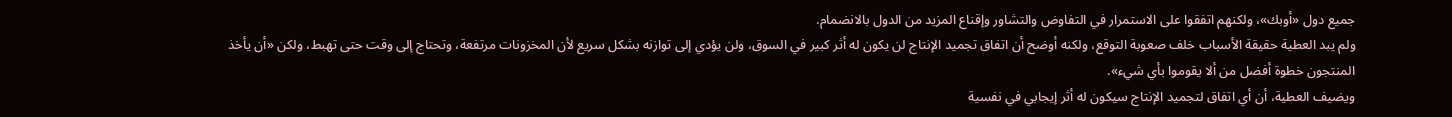جميع دول «أوبك»، ولكنهم اتفقوا على الاستمرار في التفاوض والتشاور وإقناع المزيد من الدول بالانضمام.
ولم يبد العطية حقيقة الأسباب خلف صعوبة التوقع، ولكنه أوضح أن اتفاق تجميد الإنتاج لن يكون له أثر كبير في السوق، ولن يؤدي إلى توازنه بشكل سريع لأن المخزونات مرتفعة، وتحتاج إلى وقت حتى تهبط، ولكن «أن يأخذ المنتجون خطوة أفضل من ألا يقوموا بأي شيء».
ويضيف العطية، أن أي اتفاق لتجميد الإنتاج سيكون له أثر إيجابي في نفسية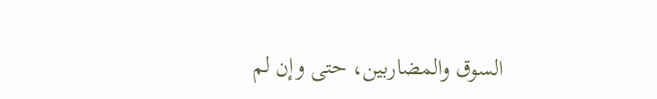السوق والمضاربين، حتى وإن لم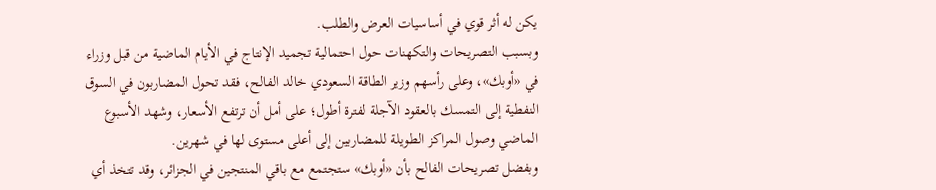يكن له أثر قوي في أساسيات العرض والطلب.
وبسبب التصريحات والتكهنات حول احتمالية تجميد الإنتاج في الأيام الماضية من قبل وزراء في «أوبك»، وعلى رأسهم وزير الطاقة السعودي خالد الفالح، فقد تحول المضاربون في السوق النفطية إلى التمسك بالعقود الآجلة لفترة أطول؛ على أمل أن ترتفع الأسعار، وشهد الأسبوع الماضي وصول المراكز الطويلة للمضاربين إلى أعلى مستوى لها في شهرين.
وبفضل تصريحات الفالح بأن «أوبك» ستجتمع مع باقي المنتجين في الجزائر، وقد تتخذ أي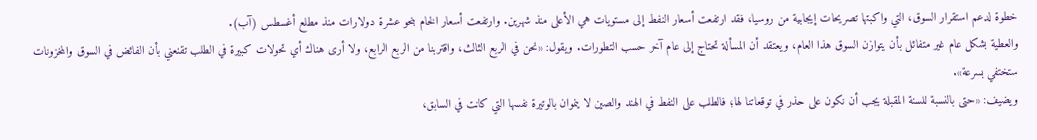خطوة لدعم استقرار السوق، التي واكبتها تصريحات إيجابية من روسيا، فقد ارتفعت أسعار النفط إلى مستويات هي الأعلى منذ شهرين. وارتفعت أسعار الخام بنحو عشرة دولارات منذ مطلع أغسطس (آب).
والعطية بشكل عام غير متفائل بأن يتوازن السوق هذا العام، ويعتقد أن المسألة تحتاج إلى عام آخر حسب التطورات. ويقول: «نحن في الربع الثالث، واقتربنا من الربع الرابع، ولا أرى هناك أي تحولات كبيرة في الطلب تقنعني بأن الفائض في السوق والمخزونات ستختفي بسرعة».
ويضيف: «حتى بالنسبة للسنة المقبلة يجب أن نكون على حذر في توقعاتنا لها؛ فالطلب على النفط في الهند والصين لا ينموان بالوتيرة نفسها التي كانت في السابق،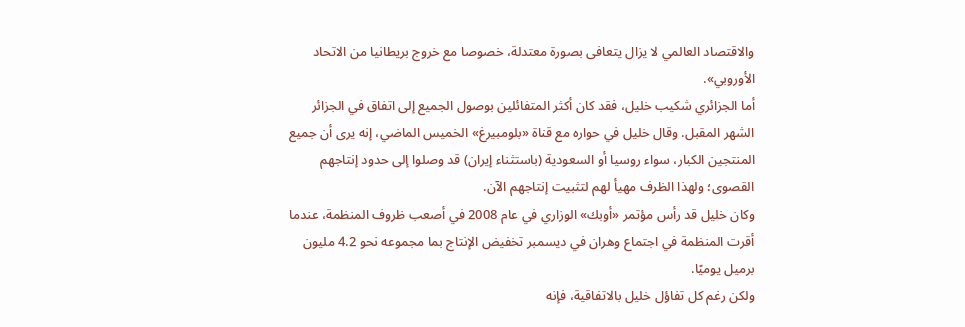والاقتصاد العالمي لا يزال يتعافى بصورة معتدلة، خصوصا مع خروج بريطانيا من الاتحاد الأوروبي».
أما الجزائري شكيب خليل، فقد كان أكثر المتفائلين بوصول الجميع إلى اتفاق في الجزائر الشهر المقبل. وقال خليل في حواره مع قناة «بلومبيرغ» الخميس الماضي، إنه يرى أن جميع المنتجين الكبار، سواء روسيا أو السعودية (باستثناء إيران) قد وصلوا إلى حدود إنتاجهم القصوى؛ ولهذا الظرف مهيأ لهم لتثبيت إنتاجهم الآن.
وكان خليل قد رأس مؤتمر «أوبك» الوزاري في عام 2008 في أصعب ظروف المنظمة، عندما أقرت المنظمة في اجتماع وهران في ديسمبر تخفيض الإنتاج بما مجموعه نحو 4.2 مليون برميل يوميًا.
ولكن رغم كل تفاؤل خليل بالاتفاقية، فإنه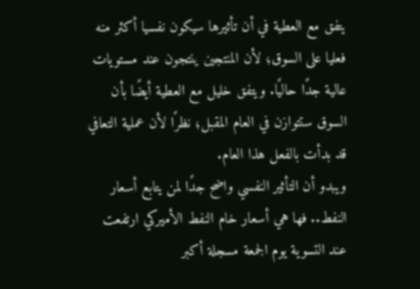يتفق مع العطية في أن تأثيرها سيكون نفسيا أكثر منه فعليا على السوق؛ لأن المنتجين ينتجون عند مستويات عالية جدًا حاليًا. ويتفق خليل مع العطية أيضًا بأن السوق ستتوازن في العام المقبل؛ نظرًا لأن عملية التعافي قد بدأت بالفعل هذا العام.
ويبدو أن التأثير النفسي واضح جدًا لمن يتابع أسعار النفط.. فها هي أسعار خام النفط الأميركي ارتفعت عند التسوية يوم الجمعة مسجلة أكبر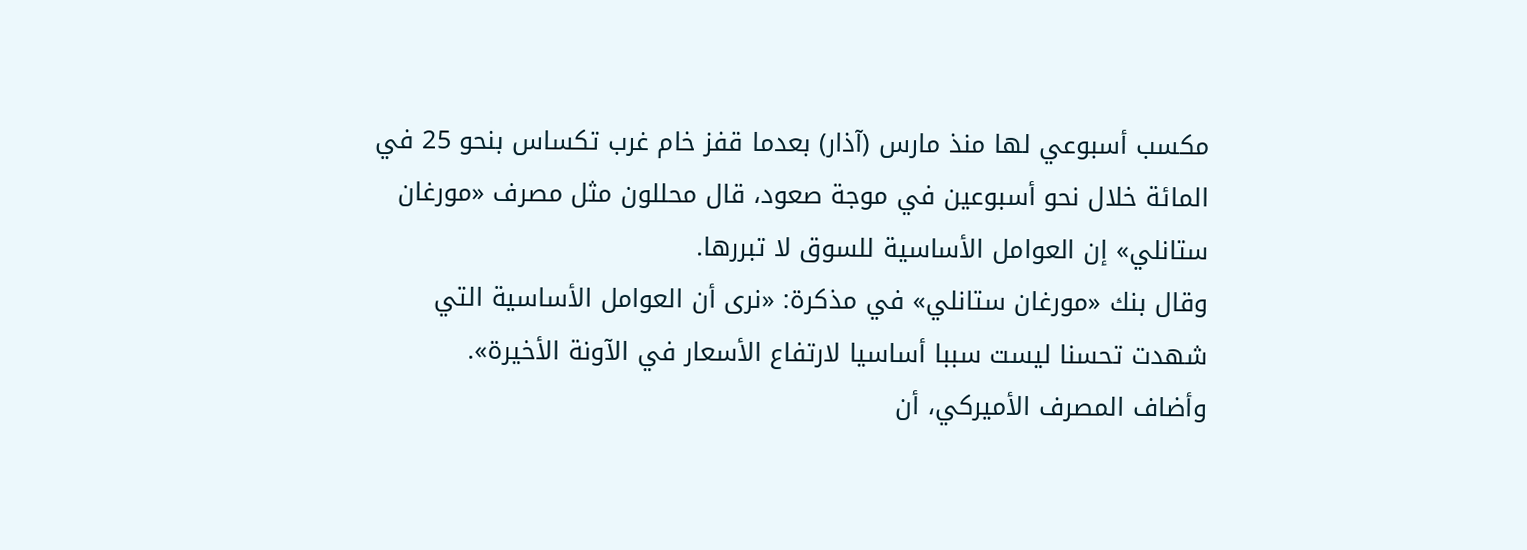مكسب أسبوعي لها منذ مارس (آذار) بعدما قفز خام غرب تكساس بنحو 25 في المائة خلال نحو أسبوعين في موجة صعود، قال محللون مثل مصرف «مورغان ستانلي» إن العوامل الأساسية للسوق لا تبررها.
وقال بنك «مورغان ستانلي» في مذكرة: «نرى أن العوامل الأساسية التي شهدت تحسنا ليست سببا أساسيا لارتفاع الأسعار في الآونة الأخيرة».
وأضاف المصرف الأميركي، أن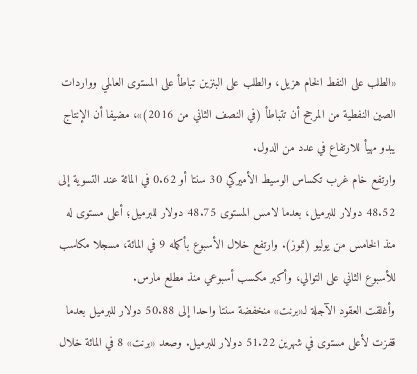«الطلب على النفط الخام هزيل، والطلب على البنزين تباطأ على المستوى العالمي وواردات الصين النفطية من المرجح أن تتباطأ (في النصف الثاني من 2016)»، مضيفا أن الإنتاج يبدو مهيأ للارتفاع في عدد من الدول.
وارتفع خام غرب تكساس الوسيط الأميركي 30 سنتا أو 0.62 في المائة عند التسوية إلى 48.52 دولار للبرميل، بعدما لامس المستوى 48.75 دولار للبرميل؛ أعلى مستوى له منذ الخامس من يوليو (تموز). وارتفع خلال الأسبوع بأكمله 9 في المائة، مسجلا مكاسب للأسبوع الثاني على التوالي، وأكبر مكسب أسبوعي منذ مطلع مارس.
وأغلقت العقود الآجلة لـ«برنت» منخفضة سنتا واحدا إلى 50.88 دولار للبرميل بعدما قفزت لأعلى مستوى في شهرين 51.22 دولار للبرميل. وصعد «برنت» 8 في المائة خلال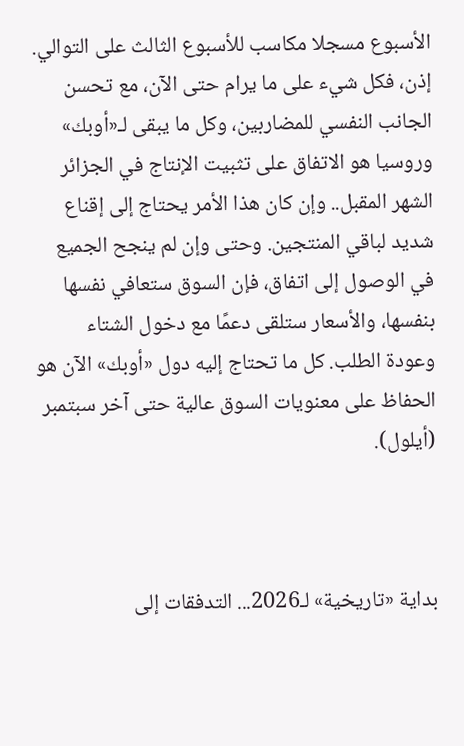الأسبوع مسجلا مكاسب للأسبوع الثالث على التوالي.
إذن، فكل شيء على ما يرام حتى الآن، مع تحسن الجانب النفسي للمضاربين، وكل ما يبقى لـ«أوبك» وروسيا هو الاتفاق على تثبيت الإنتاج في الجزائر الشهر المقبل.. وإن كان هذا الأمر يحتاج إلى إقناع شديد لباقي المنتجين. وحتى وإن لم ينجح الجميع في الوصول إلى اتفاق، فإن السوق ستعافي نفسها بنفسها، والأسعار ستلقى دعمًا مع دخول الشتاء وعودة الطلب. كل ما تحتاج إليه دول «أوبك» الآن هو الحفاظ على معنويات السوق عالية حتى آخر سبتمبر (أيلول).



بداية «تاريخية» لـ2026... التدفقات إلى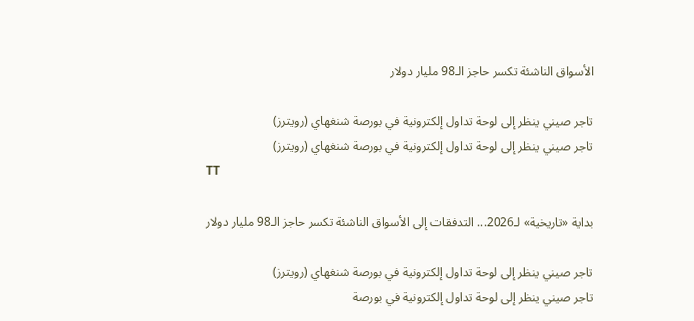الأسواق الناشئة تكسر حاجز الـ98 مليار دولار

تاجر صيني ينظر إلى لوحة تداول إلكترونية في بورصة شنغهاي (رويترز)
تاجر صيني ينظر إلى لوحة تداول إلكترونية في بورصة شنغهاي (رويترز)
TT

بداية «تاريخية» لـ2026... التدفقات إلى الأسواق الناشئة تكسر حاجز الـ98 مليار دولار

تاجر صيني ينظر إلى لوحة تداول إلكترونية في بورصة شنغهاي (رويترز)
تاجر صيني ينظر إلى لوحة تداول إلكترونية في بورصة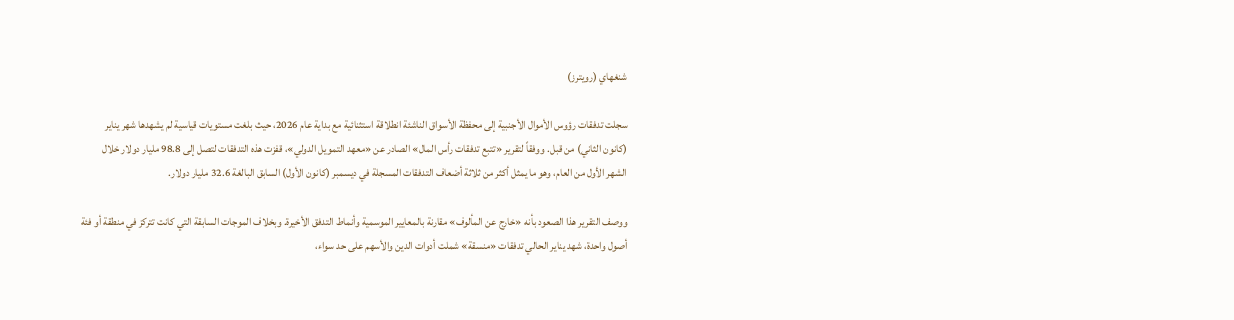شنغهاي (رويترز)

سجلت تدفقات رؤوس الأموال الأجنبية إلى محفظة الأسواق الناشئة انطلاقة استثنائية مع بداية عام 2026، حيث بلغت مستويات قياسية لم يشهدها شهر يناير (كانون الثاني) من قبل. ووفقاً لتقرير «تتبع تدفقات رأس المال» الصادر عن «معهد التمويل الدولي»، قفزت هذه التدفقات لتصل إلى 98.8 مليار دولار خلال الشهر الأول من العام، وهو ما يمثل أكثر من ثلاثة أضعاف التدفقات المسجلة في ديسمبر (كانون الأول) السابق البالغة 32.6 مليار دولار.

ووصف التقرير هذا الصعود بأنه «خارج عن المألوف» مقارنة بالمعايير الموسمية وأنماط التدفق الأخيرة. وبخلاف الموجات السابقة التي كانت تتركز في منطقة أو فئة أصول واحدة، شهد يناير الحالي تدفقات «منسقة» شملت أدوات الدين والأسهم على حد سواء،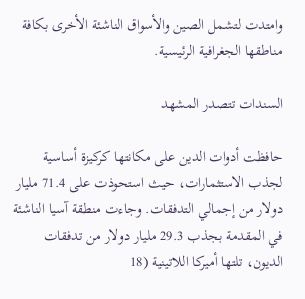وامتدت لتشمل الصين والأسواق الناشئة الأخرى بكافة مناطقها الجغرافية الرئيسية.

السندات تتصدر المشهد

حافظت أدوات الدين على مكانتها كركيزة أساسية لجذب الاستثمارات، حيث استحوذت على 71.4 مليار دولار من إجمالي التدفقات. وجاءت منطقة آسيا الناشئة في المقدمة بجذب 29.3 مليار دولار من تدفقات الديون، تلتها أميركا اللاتينية (18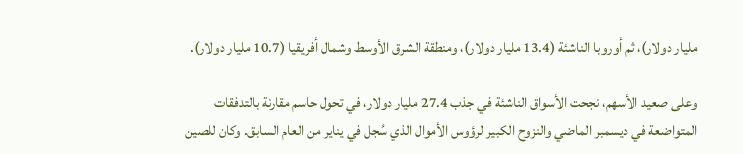مليار دولار)، ثم أوروبا الناشئة (13.4 مليار دولار)، ومنطقة الشرق الأوسط وشمال أفريقيا (10.7 مليار دولار).

وعلى صعيد الأسهم، نجحت الأسواق الناشئة في جذب 27.4 مليار دولار، في تحول حاسم مقارنة بالتدفقات المتواضعة في ديسمبر الماضي والنزوح الكبير لرؤوس الأموال الذي سُجل في يناير من العام السابق. وكان للصين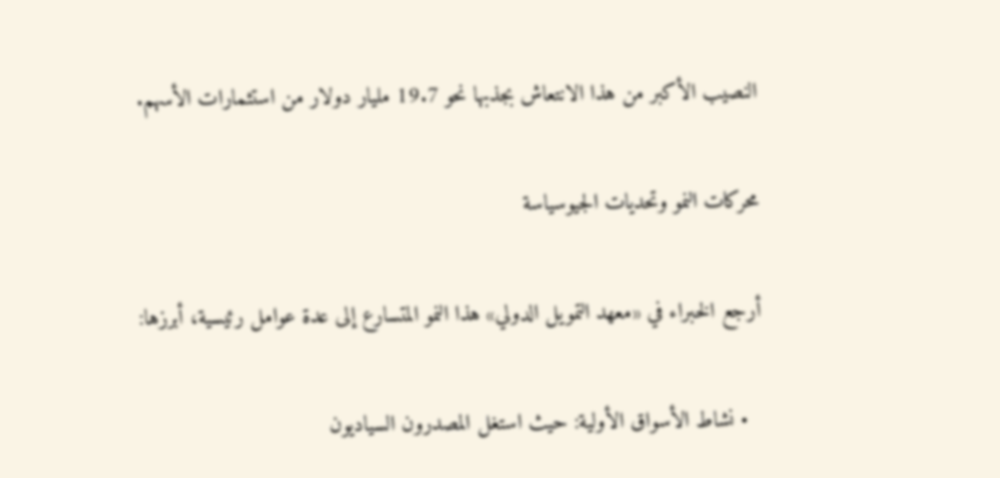النصيب الأكبر من هذا الانتعاش بجذبها نحو 19.7 مليار دولار من استثمارات الأسهم.

محركات النمو وتحديات الجيوسياسة

أرجع الخبراء في «معهد التمويل الدولي» هذا النمو المتسارع إلى عدة عوامل رئيسية، أبرزها:

  • نشاط الأسواق الأولية: حيث استغل المصدرون السياديون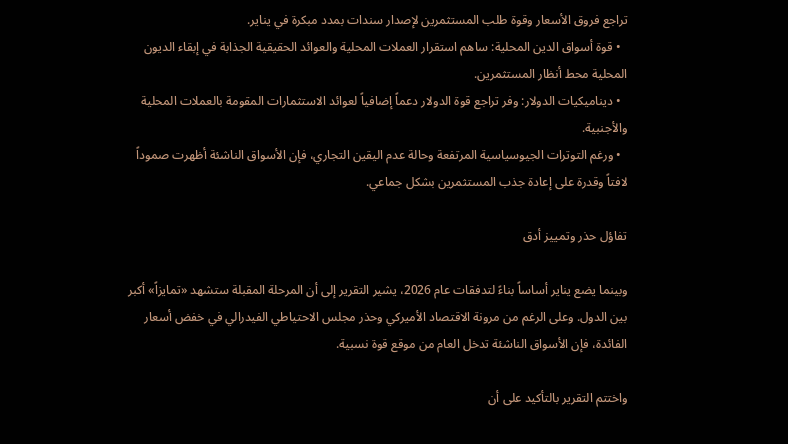تراجع فروق الأسعار وقوة طلب المستثمرين لإصدار سندات بمدد مبكرة في يناير.
  • قوة أسواق الدين المحلية: ساهم استقرار العملات المحلية والعوائد الحقيقية الجذابة في إبقاء الديون المحلية محط أنظار المستثمرين.
  • ديناميكيات الدولار: وفر تراجع قوة الدولار دعماً إضافياً لعوائد الاستثمارات المقومة بالعملات المحلية والأجنبية.
  • ورغم التوترات الجيوسياسية المرتفعة وحالة عدم اليقين التجاري، فإن الأسواق الناشئة أظهرت صموداً لافتاً وقدرة على إعادة جذب المستثمرين بشكل جماعي.

تفاؤل حذر وتمييز أدق

وبينما يضع يناير أساساً بناءً لتدفقات عام 2026، يشير التقرير إلى أن المرحلة المقبلة ستشهد «تمايزاً» أكبر بين الدول. وعلى الرغم من مرونة الاقتصاد الأميركي وحذر مجلس الاحتياطي الفيدرالي في خفض أسعار الفائدة، فإن الأسواق الناشئة تدخل العام من موقع قوة نسبية.

واختتم التقرير بالتأكيد على أن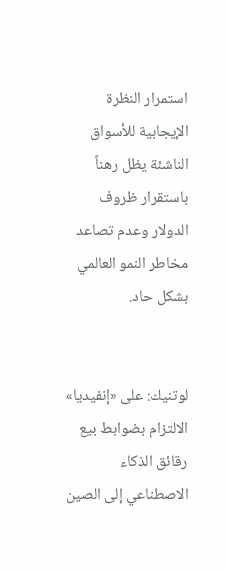استمرار النظرة الإيجابية للأسواق الناشئة يظل رهناً باستقرار ظروف الدولار وعدم تصاعد مخاطر النمو العالمي بشكل حاد.


لوتنيك: على «إنفيديا» الالتزام بضوابط بيع رقائق الذكاء الاصطناعي إلى الصين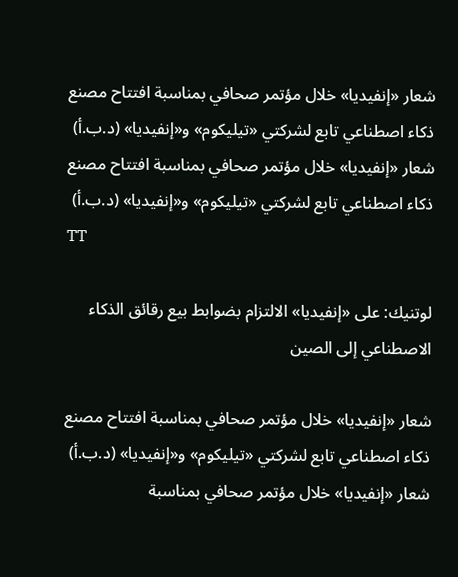شعار «إنفيديا» خلال مؤتمر صحافي بمناسبة افتتاح مصنع ذكاء اصطناعي تابع لشركتي «تيليكوم» و«إنفيديا» (د.ب.أ)
شعار «إنفيديا» خلال مؤتمر صحافي بمناسبة افتتاح مصنع ذكاء اصطناعي تابع لشركتي «تيليكوم» و«إنفيديا» (د.ب.أ)
TT

لوتنيك: على «إنفيديا» الالتزام بضوابط بيع رقائق الذكاء الاصطناعي إلى الصين

شعار «إنفيديا» خلال مؤتمر صحافي بمناسبة افتتاح مصنع ذكاء اصطناعي تابع لشركتي «تيليكوم» و«إنفيديا» (د.ب.أ)
شعار «إنفيديا» خلال مؤتمر صحافي بمناسبة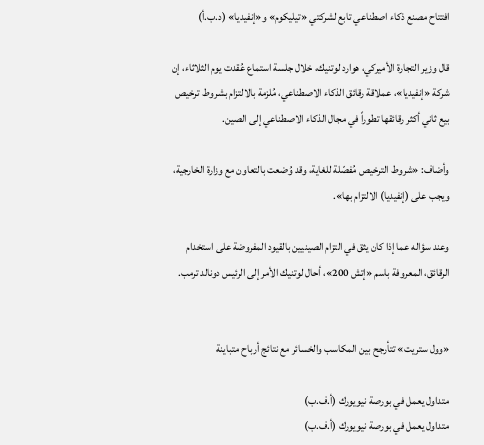افتتاح مصنع ذكاء اصطناعي تابع لشركتي «تيليكوم» و«إنفيديا» (د.ب.أ)

قال وزير التجارة الأميركي، هوارد لوتنيك، خلال جلسة استماع عُقدت يوم الثلاثاء، إن شركة «إنفيديا»، عملاقة رقائق الذكاء الاصطناعي، مُلزمة بالالتزام بشروط ترخيص بيع ثاني أكثر رقائقها تطوراً في مجال الذكاء الاصطناعي إلى الصين.

وأضاف: «شروط الترخيص مُفصّلة للغاية، وقد وُضعت بالتعاون مع وزارة الخارجية، ويجب على (إنفيديا) الالتزام بها».

وعند سؤاله عما إذا كان يثق في التزام الصينيين بالقيود المفروضة على استخدام الرقائق، المعروفة باسم «إتش 200»، أحال لوتنيك الأمر إلى الرئيس دونالد ترمب.


«وول ستريت» تتأرجح بين المكاسب والخسائر مع نتائج أرباح متباينة

متداول يعمل في بورصة نيويورك (أ.ف.ب)
متداول يعمل في بورصة نيويورك (أ.ف.ب)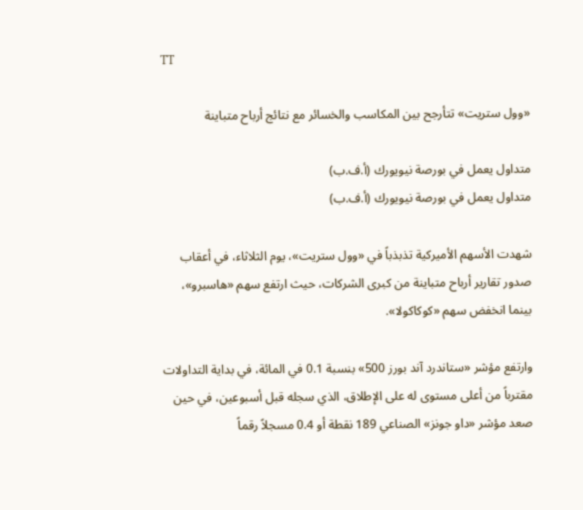TT

«وول ستريت» تتأرجح بين المكاسب والخسائر مع نتائج أرباح متباينة

متداول يعمل في بورصة نيويورك (أ.ف.ب)
متداول يعمل في بورصة نيويورك (أ.ف.ب)

شهدت الأسهم الأميركية تذبذباً في «وول ستريت»، يوم الثلاثاء، في أعقاب صدور تقارير أرباح متباينة من كبرى الشركات، حيث ارتفع سهم «هاسبرو»، بينما انخفض سهم «كوكاكولا».

وارتفع مؤشر «ستاندرد آند بورز 500» بنسبة 0.1 في المائة، في بداية التداولات مقترباً من أعلى مستوى له على الإطلاق، الذي سجله قبل أسبوعين، في حين صعد مؤشر «داو جونز» الصناعي 189 نقطة أو 0.4 مسجلاً رقماً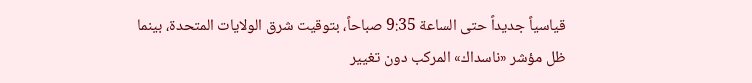قياسياً جديداً حتى الساعة 9:35 صباحاً، بتوقيت شرق الولايات المتحدة، بينما ظل مؤشر «ناسداك» المركب دون تغيير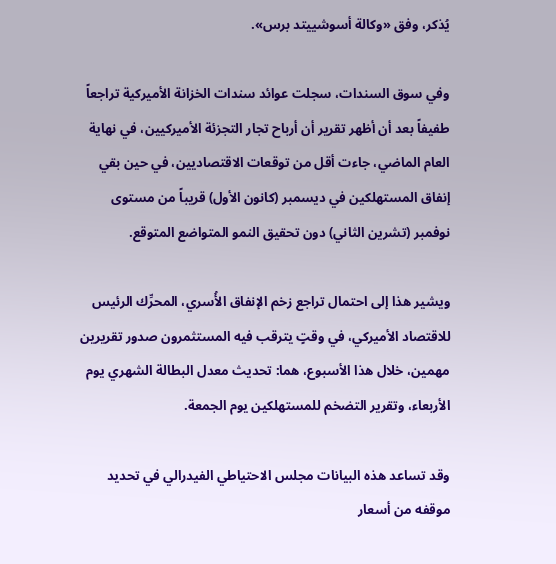يُذكر، وفق «وكالة أسوشييتد برس».

وفي سوق السندات، سجلت عوائد سندات الخزانة الأميركية تراجعاً طفيفاً بعد أن أظهر تقرير أن أرباح تجار التجزئة الأميركيين، في نهاية العام الماضي، جاءت أقل من توقعات الاقتصاديين، في حين بقي إنفاق المستهلكين في ديسمبر (كانون الأول) قريباً من مستوى نوفمبر (تشرين الثاني) دون تحقيق النمو المتواضع المتوقع.

ويشير هذا إلى احتمال تراجع زخم الإنفاق الأُسري، المحرِّك الرئيس للاقتصاد الأميركي، في وقتٍ يترقب فيه المستثمرون صدور تقريرين مهمين، خلال هذا الأسبوع، هما: تحديث معدل البطالة الشهري يوم الأربعاء، وتقرير التضخم للمستهلكين يوم الجمعة.

وقد تساعد هذه البيانات مجلس الاحتياطي الفيدرالي في تحديد موقفه من أسعار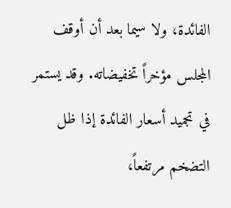الفائدة، ولا سيما بعد أن أوقف المجلس مؤخراً تخفيضاته. وقد يستمر في تجميد أسعار الفائدة إذا ظل التضخم مرتفعاً،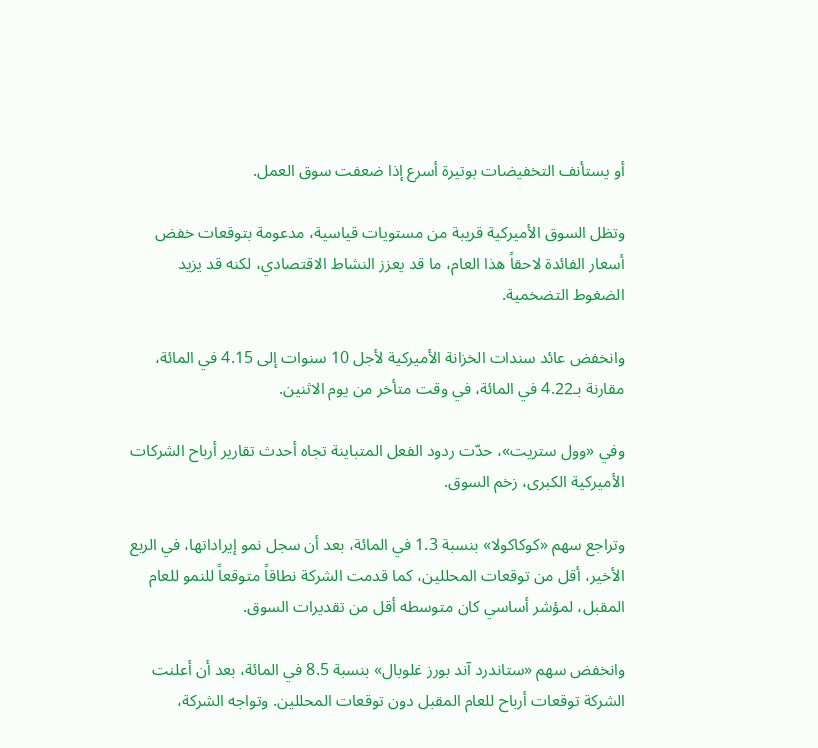أو يستأنف التخفيضات بوتيرة أسرع إذا ضعفت سوق العمل.

وتظل السوق الأميركية قريبة من مستويات قياسية، مدعومة بتوقعات خفض أسعار الفائدة لاحقاً هذا العام، ما قد يعزز النشاط الاقتصادي، لكنه قد يزيد الضغوط التضخمية.

وانخفض عائد سندات الخزانة الأميركية لأجل 10 سنوات إلى 4.15 في المائة، مقارنة بـ4.22 في المائة، في وقت متأخر من يوم الاثنين.

وفي «وول ستريت»، حدّت ردود الفعل المتباينة تجاه أحدث تقارير أرباح الشركات الأميركية الكبرى، زخم السوق.

وتراجع سهم «كوكاكولا» بنسبة 1.3 في المائة، بعد أن سجل نمو إيراداتها، في الربع الأخير، أقل من توقعات المحللين، كما قدمت الشركة نطاقاً متوقعاً للنمو للعام المقبل، لمؤشر أساسي كان متوسطه أقل من تقديرات السوق.

وانخفض سهم «ستاندرد آند بورز غلوبال» بنسبة 8.5 في المائة، بعد أن أعلنت الشركة توقعات أرباح للعام المقبل دون توقعات المحللين. وتواجه الشركة،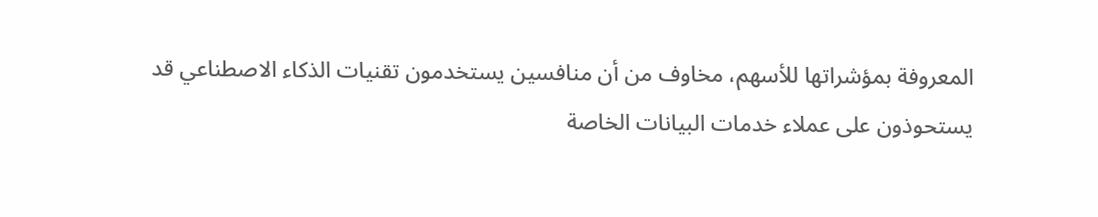المعروفة بمؤشراتها للأسهم، مخاوف من أن منافسين يستخدمون تقنيات الذكاء الاصطناعي قد يستحوذون على عملاء خدمات البيانات الخاصة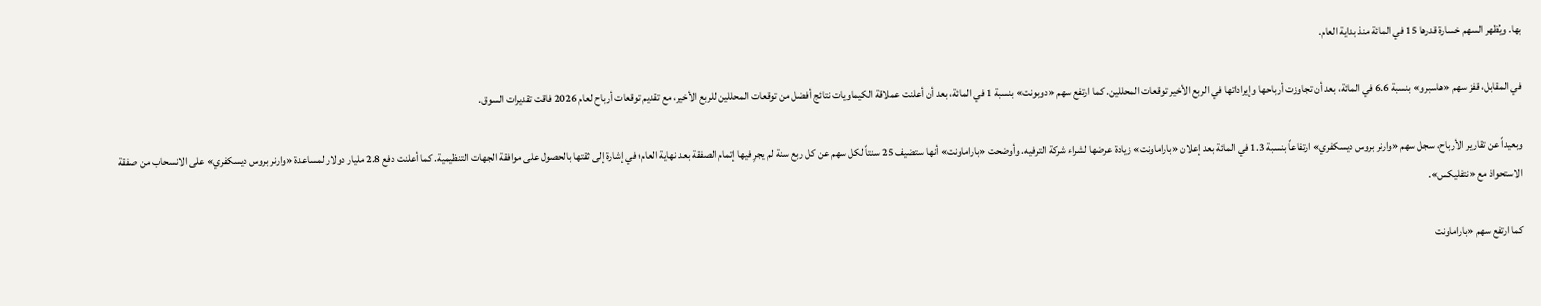بها. ويُظهر السهم خسارة قدرها 15 في المائة منذ بداية العام.

في المقابل، قفز سهم «هاسبرو» بنسبة 6.6 في المائة، بعد أن تجاوزت أرباحها وإيراداتها في الربع الأخير توقعات المحللين. كما ارتفع سهم «دوبونت» بنسبة 1 في المائة، بعد أن أعلنت عملاقة الكيماويات نتائج أفضل من توقعات المحللين للربع الأخير، مع تقديم توقعات أرباح لعام 2026 فاقت تقديرات السوق.

وبعيداً عن تقارير الأرباح، سجل سهم «وارنر بروس ديسكفري» ارتفاعاً بنسبة 1.3 في المائة بعد إعلان «باراماونت» زيادة عرضها لشراء شركة الترفيه. وأوضحت «باراماونت» أنها ستضيف 25 سنتاً لكل سهم عن كل ربع سنة لم يجرِ فيها إتمام الصفقة بعد نهاية العام؛ في إشارة إلى ثقتها بالحصول على موافقة الجهات التنظيمية. كما أعلنت دفع 2.8 مليار دولار لمساعدة «وارنر بروس ديسكفري» على الانسحاب من صفقة الاستحواذ مع «نتفليكس».

كما ارتفع سهم «باراماونت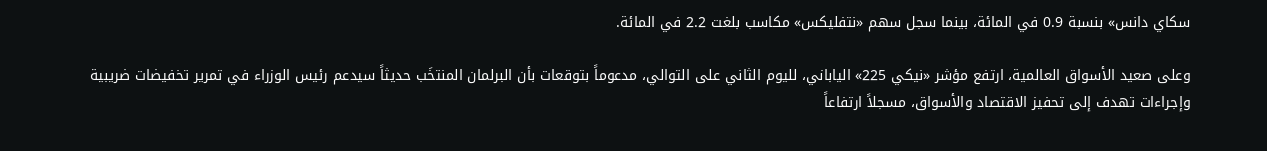سكاي دانس» بنسبة 0.9 في المائة، بينما سجل سهم «نتفليكس» مكاسب بلغت 2.2 في المائة.

وعلى صعيد الأسواق العالمية، ارتفع مؤشر «نيكي 225» الياباني، لليوم الثاني على التوالي، مدعوماً بتوقعات بأن البرلمان المنتخَب حديثاً سيدعم رئيس الوزراء في تمرير تخفيضات ضريبية وإجراءات تهدف إلى تحفيز الاقتصاد والأسواق، مسجلاً ارتفاعاً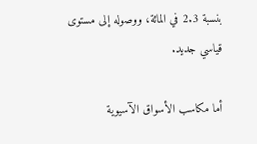بنسبة 2.3 في المائة، ووصوله إلى مستوى قياسي جديد.

أما مكاسب الأسواق الآسيوية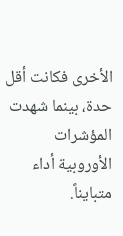الأخرى فكانت أقل حدة، بينما شهدت المؤشرات الأوروبية أداء متبايناً.